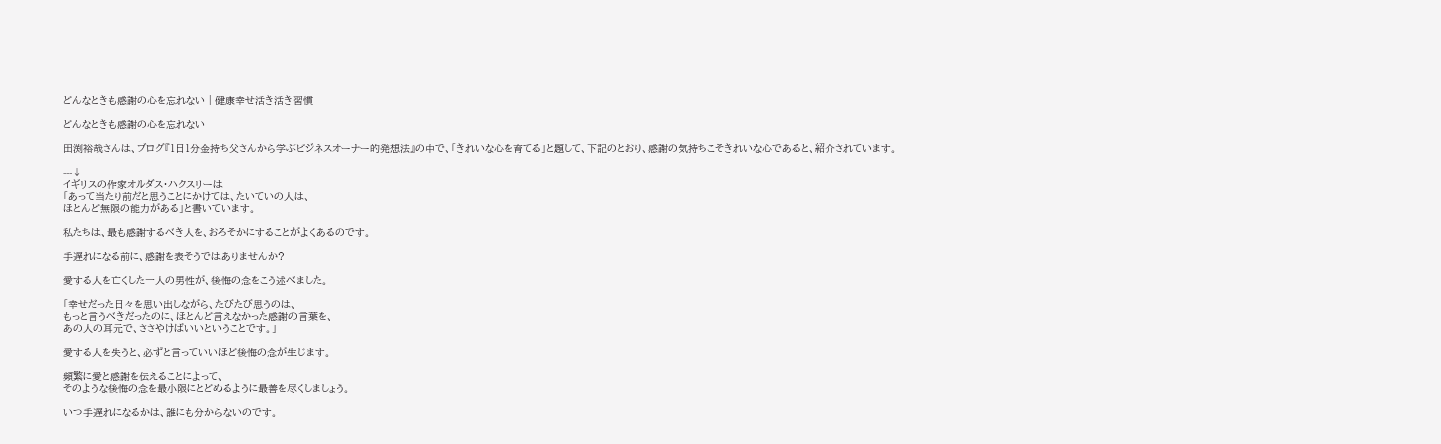どんなときも感謝の心を忘れない | 健康幸せ活き活き習慣

どんなときも感謝の心を忘れない

田渕裕哉さんは、ブログ『1日1分金持ち父さんから学ぶビジネスオーナー的発想法』の中で、「きれいな心を育てる」と題して、下記のとおり、感謝の気持ちこそきれいな心であると、紹介されています。

---↓
イギリスの作家オルダス・ハクスリーは
「あって当たり前だと思うことにかけては、たいていの人は、
ほとんど無限の能力がある」と書いています。

私たちは、最も感謝するべき人を、おろそかにすることがよくあるのです。

手遅れになる前に、感謝を表そうではありませんか?

愛する人を亡くした一人の男性が、後悔の念をこう述べました。

「幸せだった日々を思い出しながら、たびたび思うのは、
もっと言うべきだったのに、ほとんど言えなかった感謝の言葉を、
あの人の耳元で、ささやけばいいということです。」

愛する人を失うと、必ずと言っていいほど後悔の念が生じます。

頻繁に愛と感謝を伝えることによって、
そのような後悔の念を最小限にとどめるように最善を尽くしましょう。

いつ手遅れになるかは、誰にも分からないのです。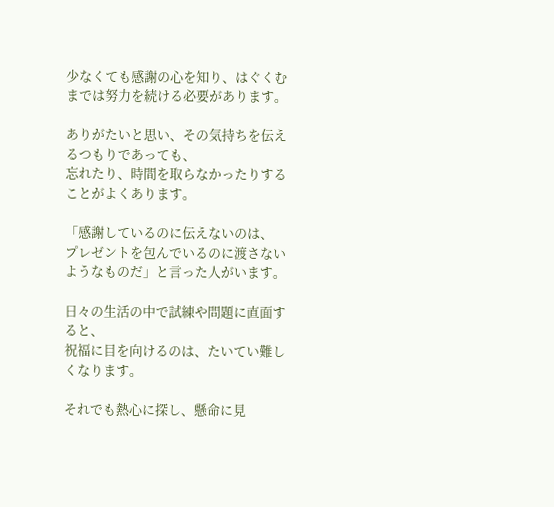少なくても感謝の心を知り、はぐくむまでは努力を続ける必要があります。

ありがたいと思い、その気持ちを伝えるつもりであっても、
忘れたり、時間を取らなかったりすることがよくあります。

「感謝しているのに伝えないのは、
プレゼントを包んでいるのに渡さないようなものだ」と言った人がいます。

日々の生活の中で試練や問題に直面すると、
祝福に目を向けるのは、たいてい難しくなります。

それでも熱心に探し、懸命に見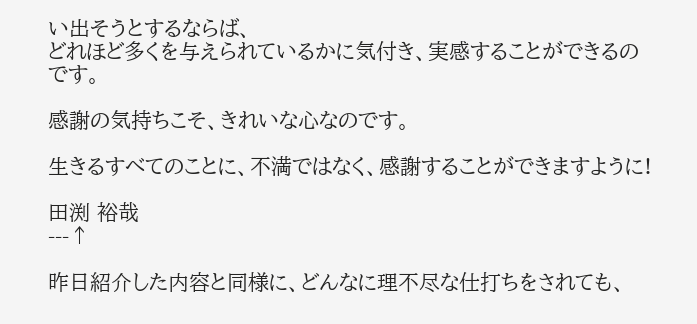い出そうとするならば、
どれほど多くを与えられているかに気付き、実感することができるのです。

感謝の気持ちこそ、きれいな心なのです。

生きるすべてのことに、不満ではなく、感謝することができますように!

田渕 裕哉
---↑

昨日紹介した内容と同様に、どんなに理不尽な仕打ちをされても、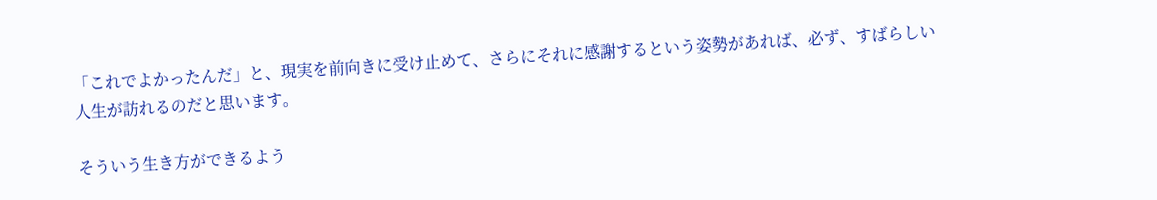「これでよかったんだ」と、現実を前向きに受け止めて、さらにそれに感謝するという姿勢があれば、必ず、すばらしい人生が訪れるのだと思います。

そういう生き方ができるよう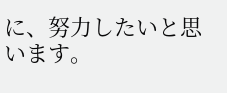に、努力したいと思います。